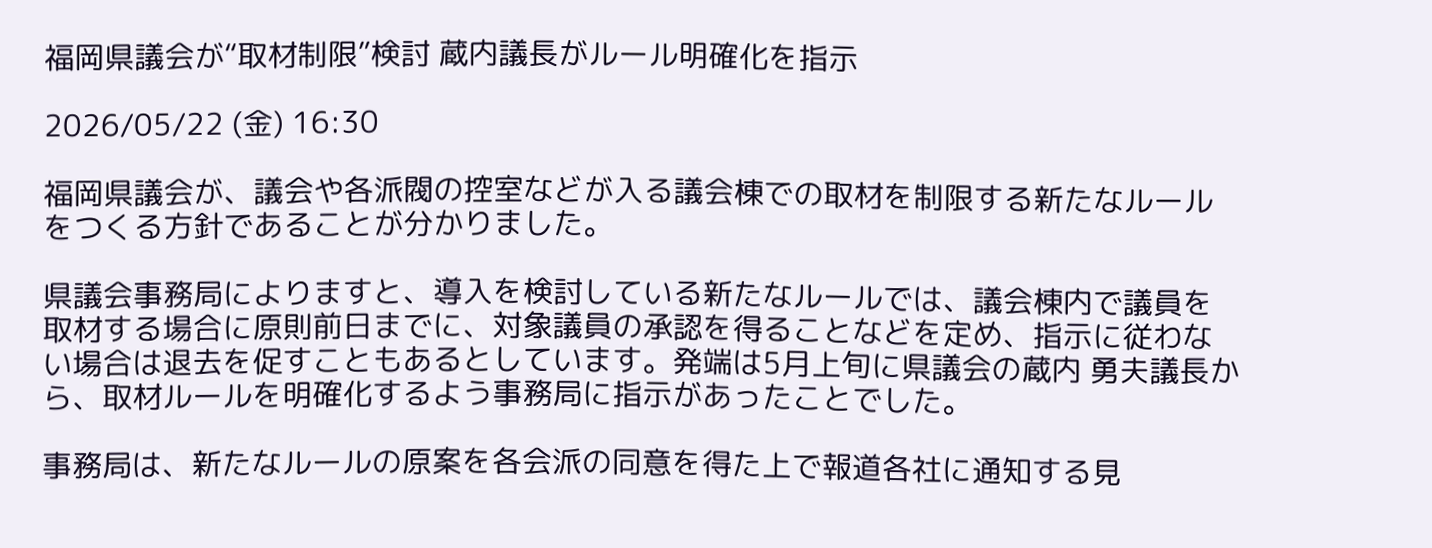福岡県議会が“取材制限”検討 蔵内議長がルール明確化を指示

2026/05/22 (金) 16:30

福岡県議会が、議会や各派閥の控室などが入る議会棟での取材を制限する新たなルールをつくる方針であることが分かりました。

県議会事務局によりますと、導入を検討している新たなルールでは、議会棟内で議員を取材する場合に原則前日までに、対象議員の承認を得ることなどを定め、指示に従わない場合は退去を促すこともあるとしています。発端は5月上旬に県議会の蔵内 勇夫議長から、取材ルールを明確化するよう事務局に指示があったことでした。

事務局は、新たなルールの原案を各会派の同意を得た上で報道各社に通知する見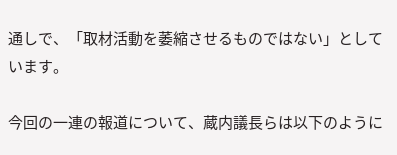通しで、「取材活動を萎縮させるものではない」としています。

今回の一連の報道について、蔵内議長らは以下のように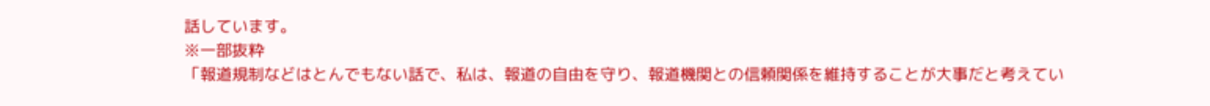話しています。
※一部抜粋
「報道規制などはとんでもない話で、私は、報道の自由を守り、報道機関との信頼関係を維持することが大事だと考えてい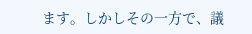ます。しかしその一方で、議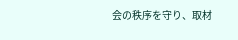会の秩序を守り、取材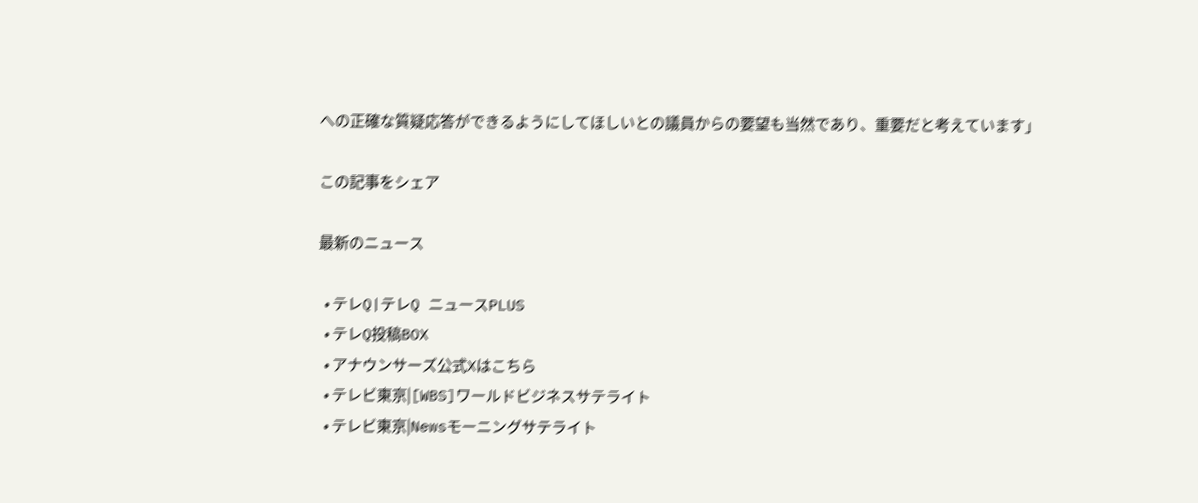への正確な質疑応答ができるようにしてほしいとの議員からの要望も当然であり、重要だと考えています」

この記事をシェア

最新のニュース

  • テレQ|テレQ ニュースPLUS
  • テレQ投稿BOX
  • アナウンサーズ公式Xはこちら
  • テレビ東京|[WBS]ワールドビジネスサテライト
  • テレビ東京|Newsモーニングサテライト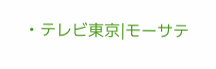• テレビ東京|モーサテ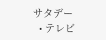サタデー
  • テレビ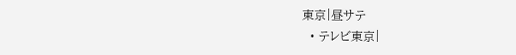東京|昼サテ
  • テレビ東京|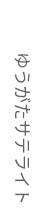ゆうがたサテライト